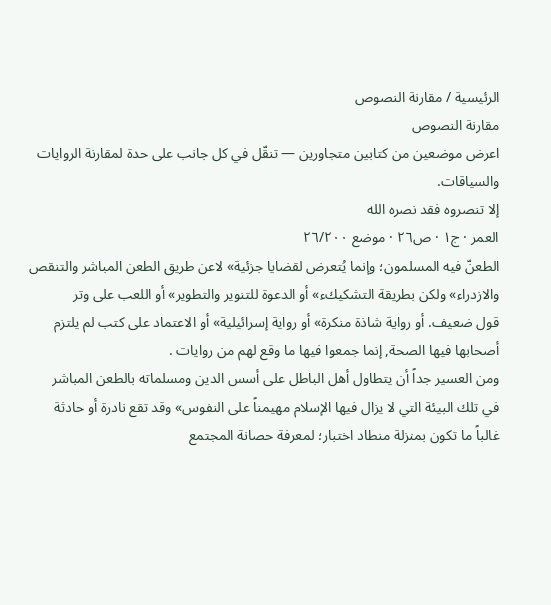الرئيسية / مقارنة النصوص
مقارنة النصوص
اعرض موضعين من كتابين متجاورين — تنقّل في كل جانب على حدة لمقارنة الروايات والسياقات.
إلا تنصروه فقد نصره الله
العمر · ج١ · ص٢٦ · موضع ٢٦/٢٠٠
الطعنّ فيه المسلمون؛ وإنما يُتعرض لقضايا جزئية» لاعن طريق الطعن المباشر والتنقص
والازدراء» ولكن بطريقة التشكيكء» أو الدعوة للتنوير والتطوير» أو اللعب على وتر
قول ضعيف. أو رواية شاذة منكرة» أو رواية إسرائيلية» أو الاعتماد على كتب لم يلتزم
أصحابها فيها الصحة, إنما جمعوا فيها ما وقع لهم من روايات .
ومن العسير جداً أن يتطاول أهل الباطل على أسس الدين ومسلماته بالطعن المباشر
في تلك البيئة التي لا يزال فيها الإسلام مهيمناً على النفوس» وقد تقع نادرة أو حادثة
غالباً ما تكون بمنزلة منطاد اختبار؛ لمعرفة حصانة المجتمع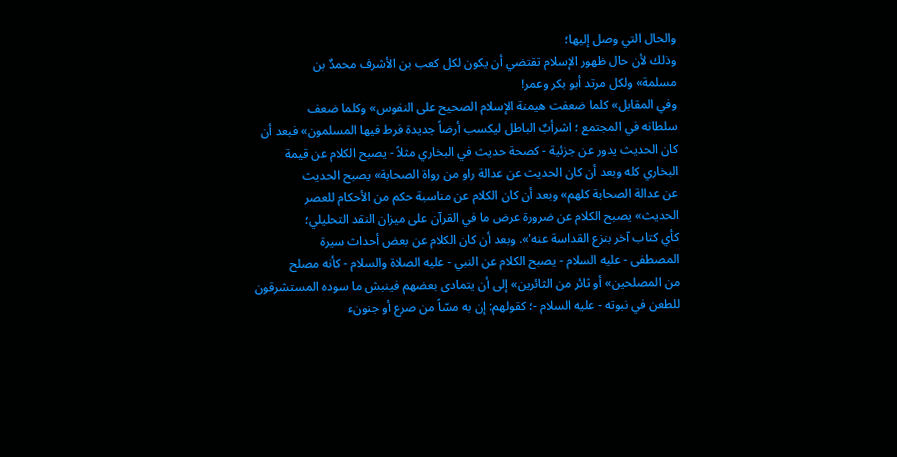والحال التي وصل إليها؛
وذلك لأن حال ظهور الإسلام تقتضي أن يكون لكل كعب بن الأشرف محمدٌ بن
مسلمة» ولكل مرتد أبو بكر وعمر!
وفي المقابل» كلما ضعفت هيمنة الإسلام الصحيح على النفوس» وكلما ضعف
سلطانه في المجتمع ؛ اشرأبٌ الباطل ليكسب أرضاً جديدة فرط فيها المسلمون» فبعد أن
كان الحديث يدور عن جزئية - كصحة حديث في البخاري مثلاً - يصبح الكلام عن قيمة
البخاري كله وبعد أن كان الحديث عن عدالة راو من رواة الصحابة» يصبح الحديث
عن عدالة الصحابة كلهم» وبعد أن كان الكلام عن مناسبة حكم من الأحكام للعصر
الحديث» يصبح الكلام عن ضرورة عرض ما في القرآن على ميزان النقد التحليلي؛
كأي كتاب آخر بنزع القداسة عنه'». وبعد أن كان الكلام عن بعض أحداث سيرة
المصطفى - عليه السلام - يصبح الكلام عن النبي - عليه الصلاة والسلام - كأنه مصلح
من المصلحين» أو ثائر من الثائرين» إلى أن يتمادى بعضهم فينبش ما سوده المستشرقون
للطعن في نبوته - عليه السلام -؛ كقولهم: إن به مسّاً من صرع أو جنونء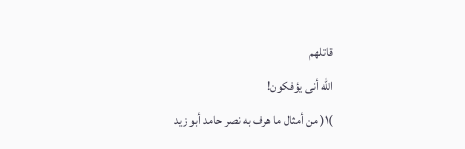قاتلهم
الله أنى يؤفكون!
)١( من أمثال ما هرف به نصر حامد أبو زيد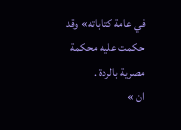في عامة كتاباته» وقد حكمت عليه محكمة مصرية بالردة .
ان »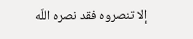إلا تنصروه فقد نصره اللّه